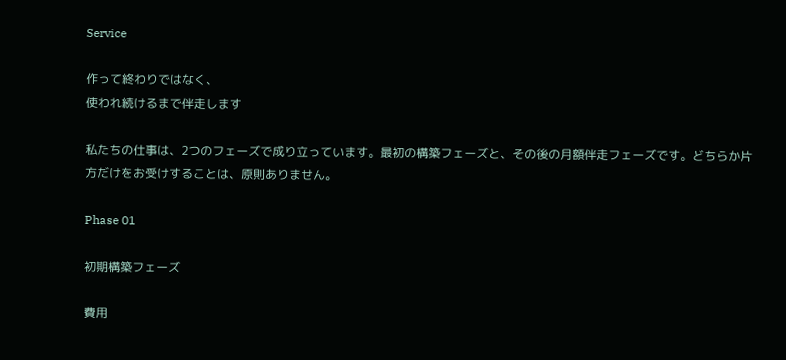Service

作って終わりではなく、
使われ続けるまで伴走します

私たちの仕事は、2つのフェーズで成り立っています。最初の構築フェーズと、その後の月額伴走フェーズです。どちらか片方だけをお受けすることは、原則ありません。

Phase 01

初期構築フェーズ

費用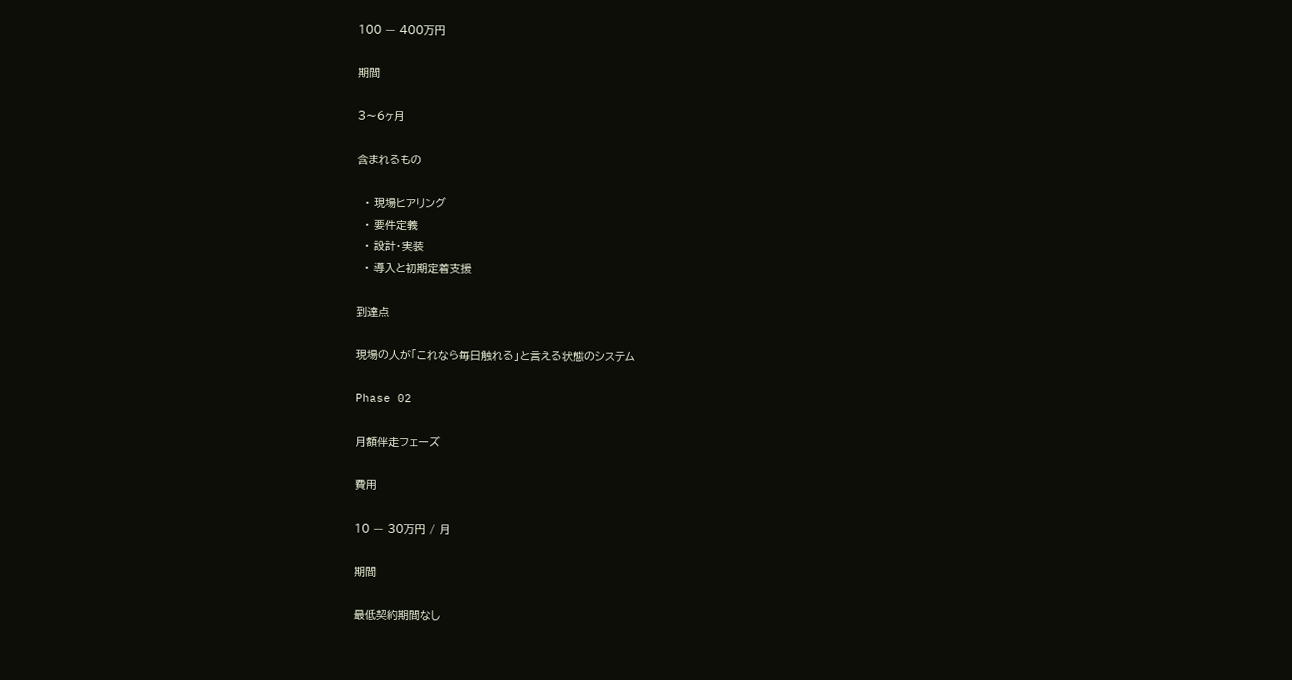100 — 400万円

期間

3〜6ヶ月

含まれるもの

  • 現場ヒアリング
  • 要件定義
  • 設計・実装
  • 導入と初期定着支援

到達点

現場の人が「これなら毎日触れる」と言える状態のシステム

Phase 02

月額伴走フェーズ

費用

10 — 30万円 / 月

期間

最低契約期間なし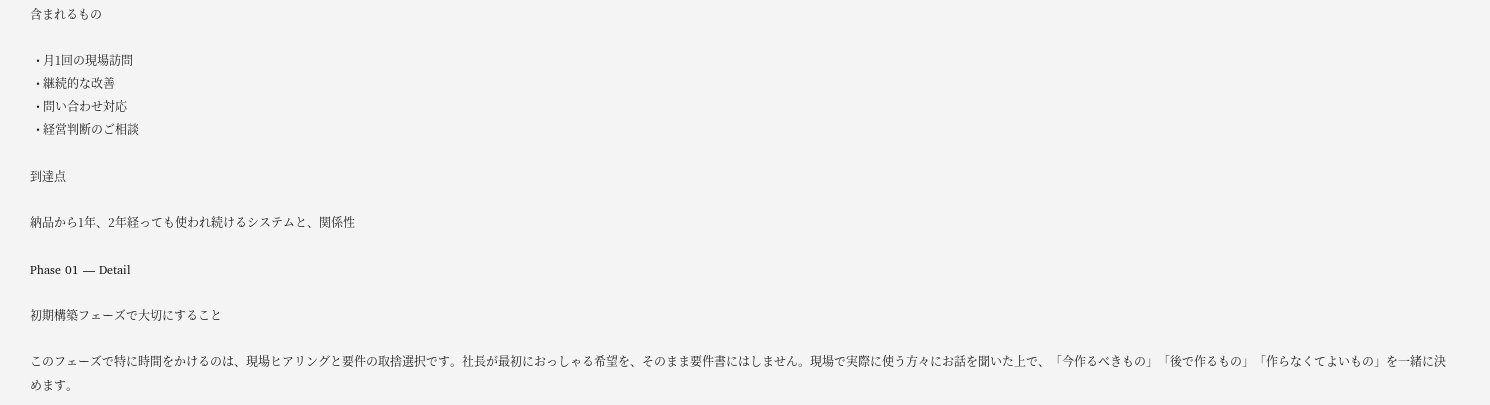含まれるもの

  • 月1回の現場訪問
  • 継続的な改善
  • 問い合わせ対応
  • 経営判断のご相談

到達点

納品から1年、2年経っても使われ続けるシステムと、関係性

Phase 01 — Detail

初期構築フェーズで大切にすること

このフェーズで特に時間をかけるのは、現場ヒアリングと要件の取捨選択です。社長が最初におっしゃる希望を、そのまま要件書にはしません。現場で実際に使う方々にお話を聞いた上で、「今作るべきもの」「後で作るもの」「作らなくてよいもの」を一緒に決めます。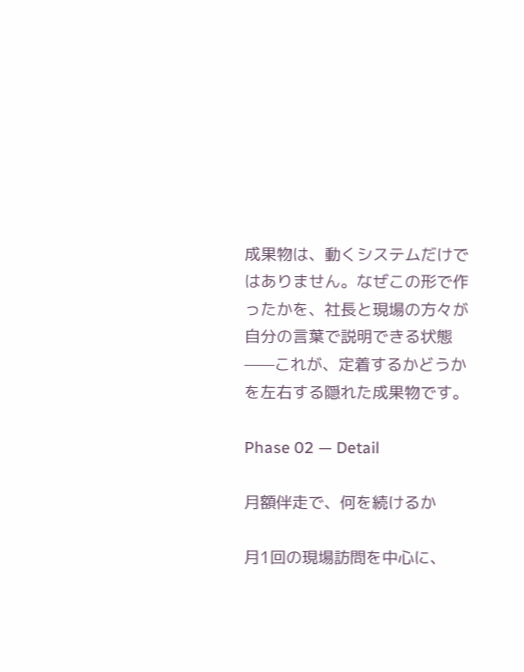成果物は、動くシステムだけではありません。なぜこの形で作ったかを、社長と現場の方々が自分の言葉で説明できる状態——これが、定着するかどうかを左右する隠れた成果物です。

Phase 02 — Detail

月額伴走で、何を続けるか

月1回の現場訪問を中心に、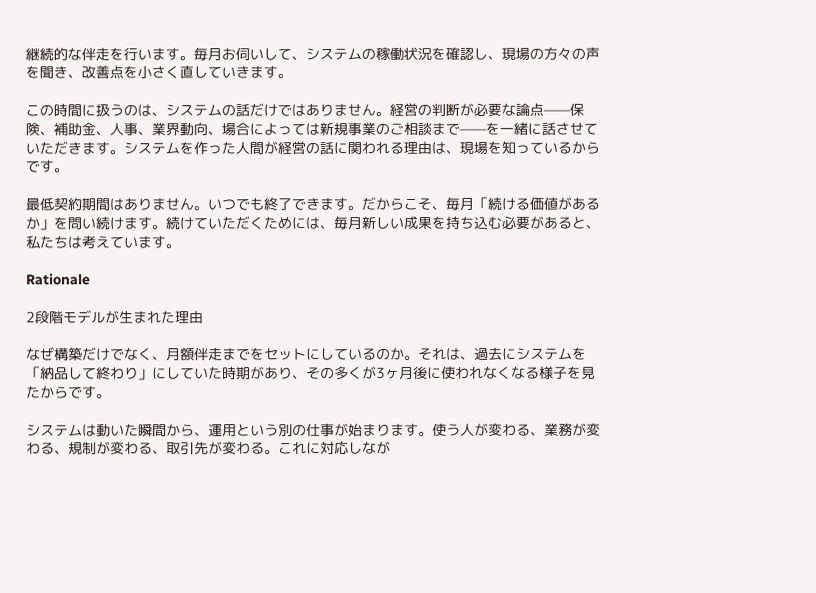継続的な伴走を行います。毎月お伺いして、システムの稼働状況を確認し、現場の方々の声を聞き、改善点を小さく直していきます。

この時間に扱うのは、システムの話だけではありません。経営の判断が必要な論点——保険、補助金、人事、業界動向、場合によっては新規事業のご相談まで——を一緒に話させていただきます。システムを作った人間が経営の話に関われる理由は、現場を知っているからです。

最低契約期間はありません。いつでも終了できます。だからこそ、毎月「続ける価値があるか」を問い続けます。続けていただくためには、毎月新しい成果を持ち込む必要があると、私たちは考えています。

Rationale

2段階モデルが生まれた理由

なぜ構築だけでなく、月額伴走までをセットにしているのか。それは、過去にシステムを「納品して終わり」にしていた時期があり、その多くが3ヶ月後に使われなくなる様子を見たからです。

システムは動いた瞬間から、運用という別の仕事が始まります。使う人が変わる、業務が変わる、規制が変わる、取引先が変わる。これに対応しなが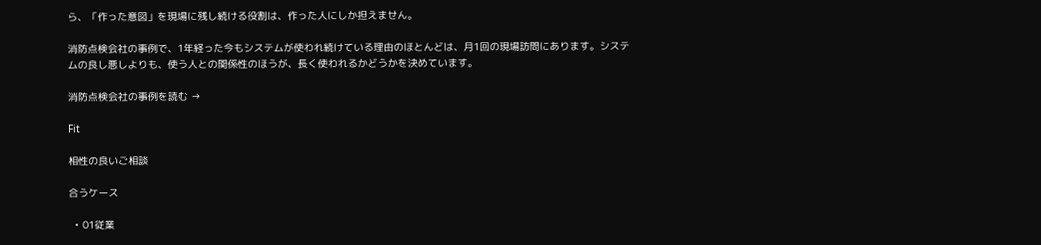ら、「作った意図」を現場に残し続ける役割は、作った人にしか担えません。

消防点検会社の事例で、1年経った今もシステムが使われ続けている理由のほとんどは、月1回の現場訪問にあります。システムの良し悪しよりも、使う人との関係性のほうが、長く使われるかどうかを決めています。

消防点検会社の事例を読む →

Fit

相性の良いご相談

合うケース

  • 01従業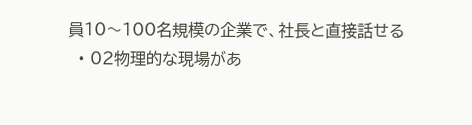員10〜100名規模の企業で、社長と直接話せる
  • 02物理的な現場があ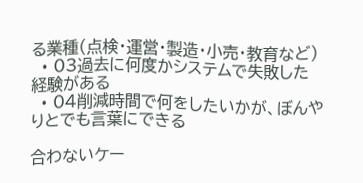る業種(点検・運営・製造・小売・教育など)
  • 03過去に何度かシステムで失敗した経験がある
  • 04削減時間で何をしたいかが、ぼんやりとでも言葉にできる

合わないケー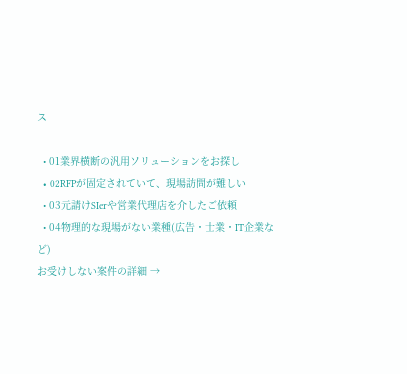ス

  • 01業界横断の汎用ソリューションをお探し
  • 02RFPが固定されていて、現場訪問が難しい
  • 03元請けSIerや営業代理店を介したご依頼
  • 04物理的な現場がない業種(広告・士業・IT企業など)
お受けしない案件の詳細 →